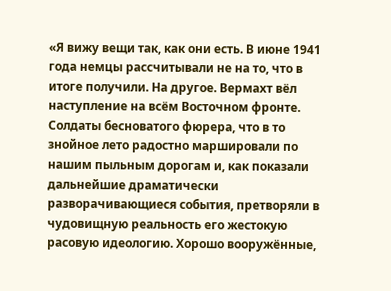«Я вижу вещи так, как они есть. В июне 1941 года немцы рассчитывали не на то, что в итоге получили. На другое. Вермахт вёл наступление на всём Восточном фронте. Солдаты бесноватого фюрера, что в то знойное лето радостно маршировали по нашим пыльным дорогам и, как показали дальнейшие драматически разворачивающиеся события, претворяли в чудовищную реальность его жестокую расовую идеологию. Хорошо вооружённые,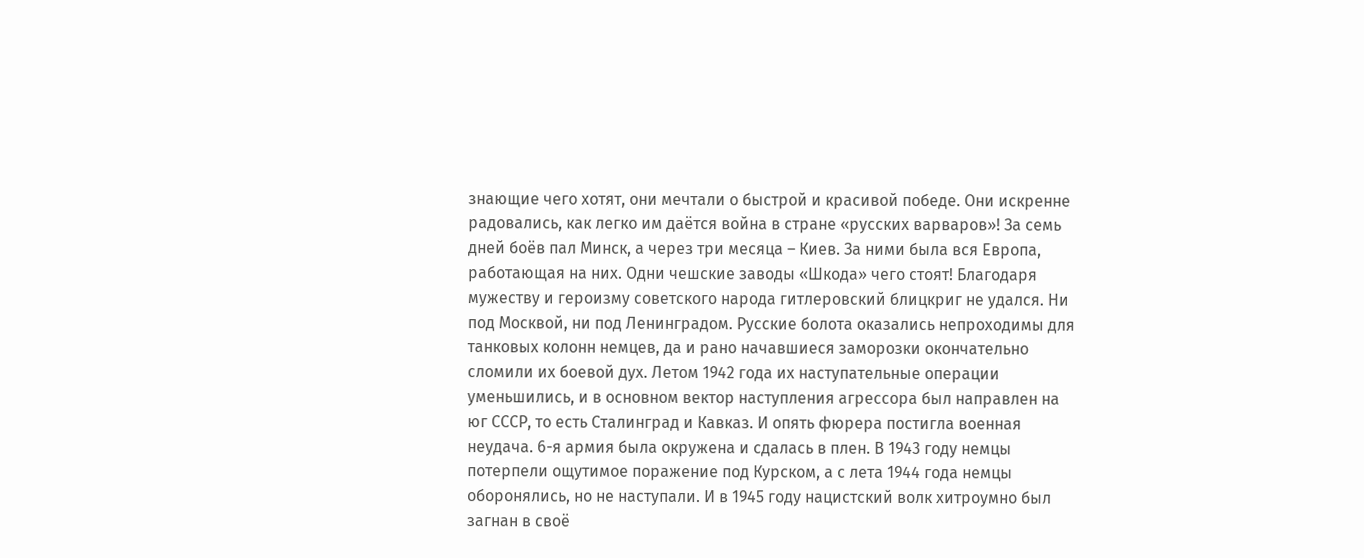знающие чего хотят, они мечтали о быстрой и красивой победе. Они искренне радовались, как легко им даётся война в стране «русских варваров»! За семь дней боёв пал Минск, а через три месяца – Киев. За ними была вся Европа, работающая на них. Одни чешские заводы «Шкода» чего стоят! Благодаря мужеству и героизму советского народа гитлеровский блицкриг не удался. Ни под Москвой, ни под Ленинградом. Русские болота оказались непроходимы для танковых колонн немцев, да и рано начавшиеся заморозки окончательно сломили их боевой дух. Летом 1942 года их наступательные операции уменьшились, и в основном вектор наступления агрессора был направлен на юг СССР, то есть Сталинград и Кавказ. И опять фюрера постигла военная неудача. 6-я армия была окружена и сдалась в плен. В 1943 году немцы потерпели ощутимое поражение под Курском, а с лета 1944 года немцы оборонялись, но не наступали. И в 1945 году нацистский волк хитроумно был загнан в своё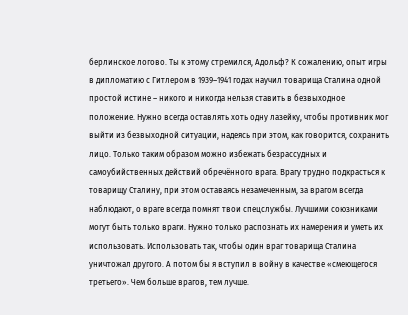берлинское логово. Ты к этому стремился, Адольф? К сожалению, опыт игры в дипломатию с Гитлером в 1939–1941 годах научил товарища Сталина одной простой истине – никого и никогда нельзя ставить в безвыходное положение. Нужно всегда оставлять хоть одну лазейку, чтобы противник мог выйти из безвыходной ситуации, надеясь при этом, как говорится, сохранить лицо. Только таким образом можно избежать безрассудных и самоубийственных действий обречённого врага. Врагу трудно подкрасться к товарищу Сталину, при этом оставаясь незамеченным, за врагом всегда наблюдают, о враге всегда помнят твои спецслужбы. Лучшими союзниками могут быть только враги. Нужно только распознать их намерения и уметь их использовать. Использовать так, чтобы один враг товарища Сталина уничтожал другого. А потом бы я вступил в войну в качестве «смеющегося третьего». Чем больше врагов, тем лучше.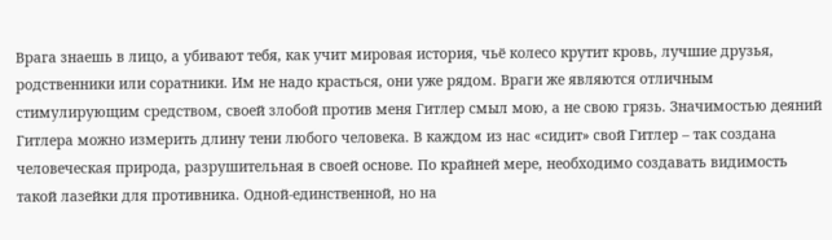Врага знаешь в лицо, а убивают тебя, как учит мировая история, чьё колесо крутит кровь, лучшие друзья, родственники или соратники. Им не надо красться, они уже рядом. Враги же являются отличным стимулирующим средством, своей злобой против меня Гитлер смыл мою, а не свою грязь. Значимостью деяний Гитлера можно измерить длину тени любого человека. В каждом из нас «сидит» свой Гитлер – так создана человеческая природа, разрушительная в своей основе. По крайней мере, необходимо создавать видимость такой лазейки для противника. Одной-единственной, но на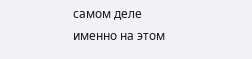самом деле именно на этом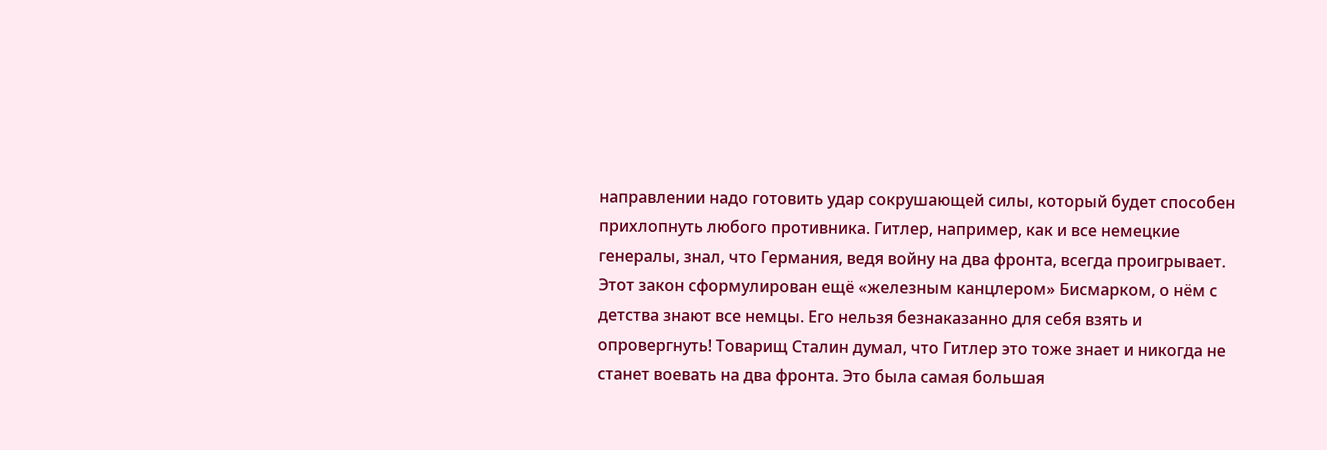направлении надо готовить удар сокрушающей силы, который будет способен прихлопнуть любого противника. Гитлер, например, как и все немецкие генералы, знал, что Германия, ведя войну на два фронта, всегда проигрывает. Этот закон сформулирован ещё «железным канцлером» Бисмарком, о нём с детства знают все немцы. Его нельзя безнаказанно для себя взять и опровергнуть! Товарищ Сталин думал, что Гитлер это тоже знает и никогда не станет воевать на два фронта. Это была самая большая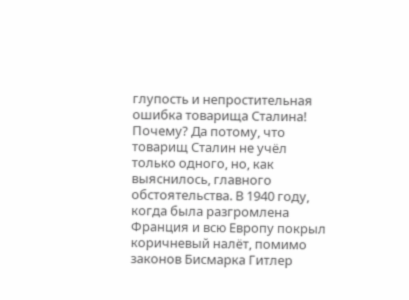глупость и непростительная ошибка товарища Сталина! Почему? Да потому, что товарищ Сталин не учёл только одного, но, как выяснилось, главного обстоятельства. В 1940 году, когда была разгромлена Франция и всю Европу покрыл коричневый налёт, помимо законов Бисмарка Гитлер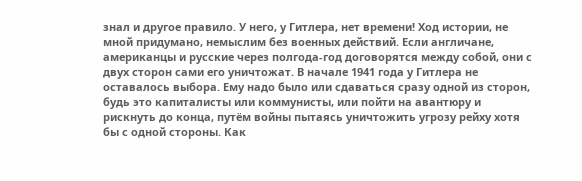знал и другое правило. У него, у Гитлера, нет времени! Ход истории, не мной придумано, немыслим без военных действий. Если англичане, американцы и русские через полгода-год договорятся между собой, они с двух сторон сами его уничтожат. В начале 1941 года у Гитлера не оставалось выбора. Ему надо было или сдаваться сразу одной из сторон, будь это капиталисты или коммунисты, или пойти на авантюру и рискнуть до конца, путём войны пытаясь уничтожить угрозу рейху хотя бы с одной стороны. Как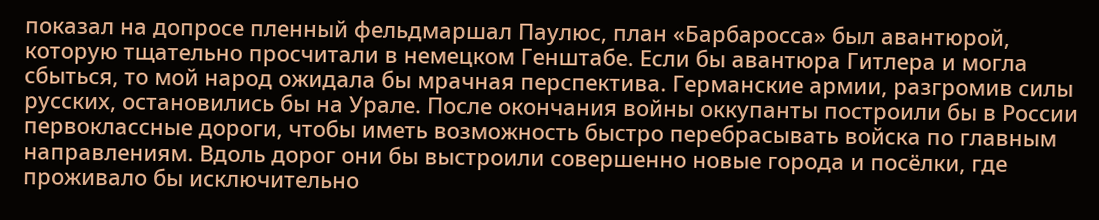показал на допросе пленный фельдмаршал Паулюс, план «Барбаросса» был авантюрой, которую тщательно просчитали в немецком Генштабе. Если бы авантюра Гитлера и могла сбыться, то мой народ ожидала бы мрачная перспектива. Германские армии, разгромив силы русских, остановились бы на Урале. После окончания войны оккупанты построили бы в России первоклассные дороги, чтобы иметь возможность быстро перебрасывать войска по главным направлениям. Вдоль дорог они бы выстроили совершенно новые города и посёлки, где проживало бы исключительно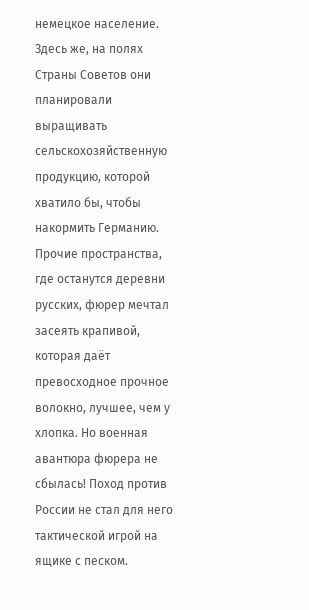немецкое население. Здесь же, на полях Страны Советов они планировали выращивать сельскохозяйственную продукцию, которой хватило бы, чтобы накормить Германию. Прочие пространства, где останутся деревни русских, фюрер мечтал засеять крапивой, которая даёт превосходное прочное волокно, лучшее, чем у хлопка. Но военная авантюра фюрера не сбылась! Поход против России не стал для него тактической игрой на ящике с песком.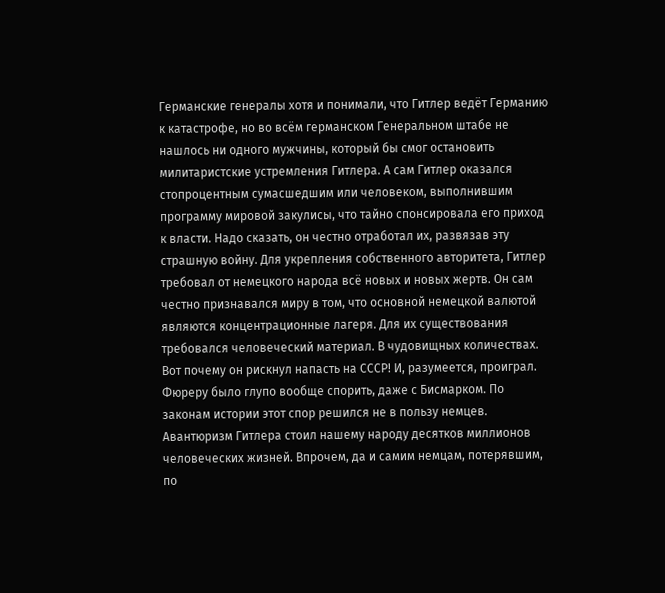Германские генералы хотя и понимали, что Гитлер ведёт Германию к катастрофе, но во всём германском Генеральном штабе не нашлось ни одного мужчины, который бы смог остановить милитаристские устремления Гитлера. А сам Гитлер оказался стопроцентным сумасшедшим или человеком, выполнившим программу мировой закулисы, что тайно спонсировала его приход к власти. Надо сказать, он честно отработал их, развязав эту страшную войну. Для укрепления собственного авторитета, Гитлер требовал от немецкого народа всё новых и новых жертв. Он сам честно признавался миру в том, что основной немецкой валютой являются концентрационные лагеря. Для их существования требовался человеческий материал. В чудовищных количествах. Вот почему он рискнул напасть на СССР! И, разумеется, проиграл. Фюреру было глупо вообще спорить, даже с Бисмарком. По законам истории этот спор решился не в пользу немцев. Авантюризм Гитлера стоил нашему народу десятков миллионов человеческих жизней. Впрочем, да и самим немцам, потерявшим, по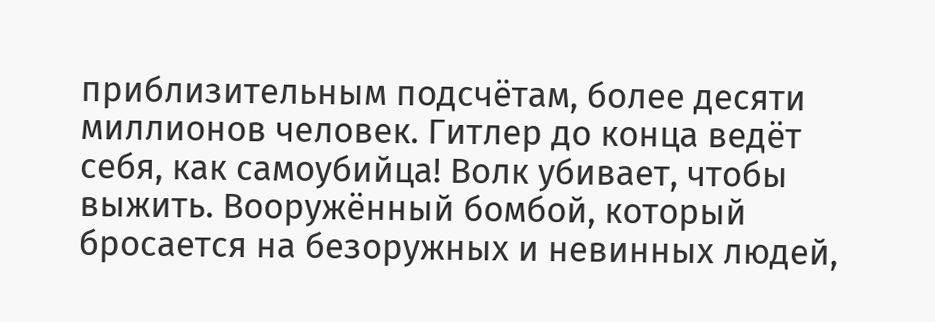приблизительным подсчётам, более десяти миллионов человек. Гитлер до конца ведёт себя, как самоубийца! Волк убивает, чтобы выжить. Вооружённый бомбой, который бросается на безоружных и невинных людей,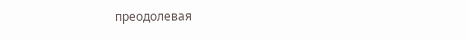преодолевая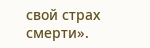свой страх смерти».